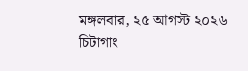মঙ্গলবার, ২৫ আগস্ট ২০২৬
চিটাগাং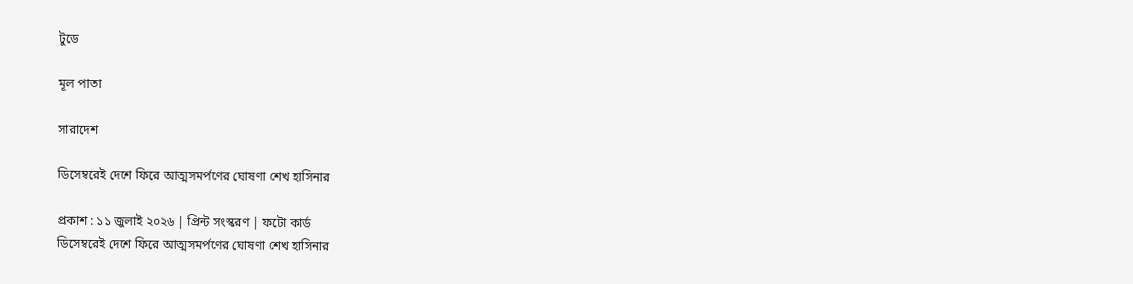টুডে

মূল পাতা

সারাদেশ

ডিসেম্বরেই দেশে ফিরে আত্মসমর্পণের ঘোষণা শেখ হাসিনার

প্রকাশ : ১১ জুলাই ২০২৬ | প্রিন্ট সংস্করণ | ফটো কার্ড
ডিসেম্বরেই দেশে ফিরে আত্মসমর্পণের ঘোষণা শেখ হাসিনার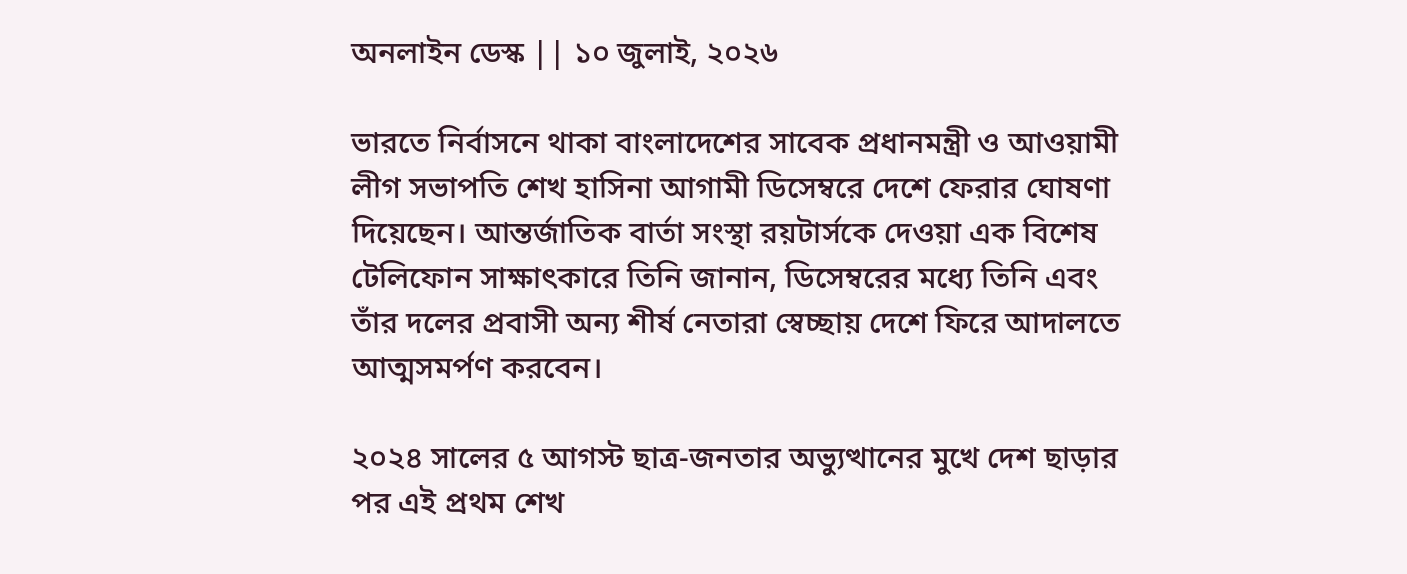অনলাইন ডেস্ক || ১০ জুলাই, ২০২৬

ভারতে নির্বাসনে থাকা বাংলাদেশের সাবেক প্রধানমন্ত্রী ও আওয়ামী লীগ সভাপতি শেখ হাসিনা আগামী ডিসেম্বরে দেশে ফেরার ঘোষণা দিয়েছেন। আন্তর্জাতিক বার্তা সংস্থা রয়টার্সকে দেওয়া এক বিশেষ টেলিফোন সাক্ষাৎকারে তিনি জানান, ডিসেম্বরের মধ্যে তিনি এবং তাঁর দলের প্রবাসী অন্য শীর্ষ নেতারা স্বেচ্ছায় দেশে ফিরে আদালতে আত্মসমর্পণ করবেন।

২০২৪ সালের ৫ আগস্ট ছাত্র-জনতার অভ্যুত্থানের মুখে দেশ ছাড়ার পর এই প্রথম শেখ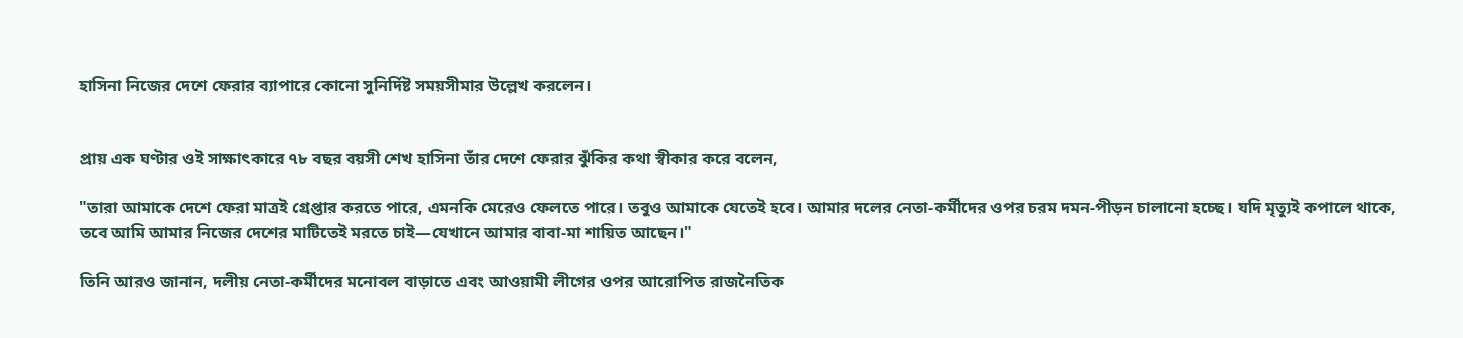হাসিনা নিজের দেশে ফেরার ব্যাপারে কোনো সুনির্দিষ্ট সময়সীমার উল্লেখ করলেন।


প্রায় এক ঘণ্টার ওই সাক্ষাৎকারে ৭৮ বছর বয়সী শেখ হাসিনা তাঁর দেশে ফেরার ঝুঁকির কথা স্বীকার করে বলেন,

"তারা আমাকে দেশে ফেরা মাত্রই গ্রেপ্তার করতে পারে, এমনকি মেরেও ফেলতে পারে। তবুও আমাকে যেতেই হবে। আমার দলের নেতা-কর্মীদের ওপর চরম দমন-পীড়ন চালানো হচ্ছে। যদি মৃত্যুই কপালে থাকে, তবে আমি আমার নিজের দেশের মাটিতেই মরতে চাই—যেখানে আমার বাবা-মা শায়িত আছেন।"

তিনি আরও জানান, দলীয় নেতা-কর্মীদের মনোবল বাড়াতে এবং আওয়ামী লীগের ওপর আরোপিত রাজনৈতিক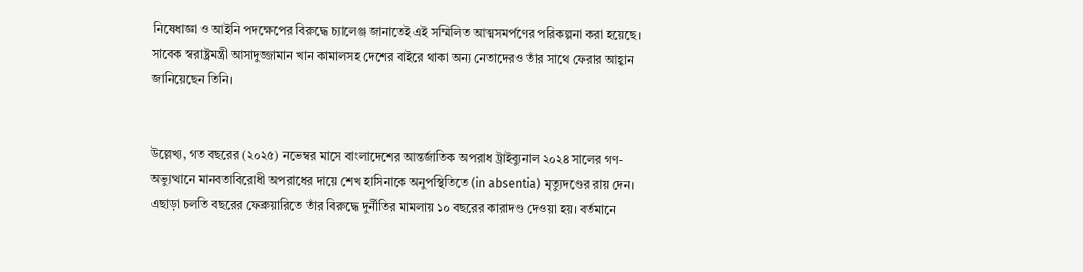নিষেধাজ্ঞা ও আইনি পদক্ষেপের বিরুদ্ধে চ্যালেঞ্জ জানাতেই এই সম্মিলিত আত্মসমর্পণের পরিকল্পনা করা হয়েছে। সাবেক স্বরাষ্ট্রমন্ত্রী আসাদুজ্জামান খান কামালসহ দেশের বাইরে থাকা অন্য নেতাদেরও তাঁর সাথে ফেরার আহ্বান জানিয়েছেন তিনি।


উল্লেখ্য, গত বছরের (২০২৫) নভেম্বর মাসে বাংলাদেশের আন্তর্জাতিক অপরাধ ট্রাইব্যুনাল ২০২৪ সালের গণ-অভ্যুত্থানে মানবতাবিরোধী অপরাধের দায়ে শেখ হাসিনাকে অনুপস্থিতিতে (in absentia) মৃত্যুদণ্ডের রায় দেন। এছাড়া চলতি বছরের ফেব্রুয়ারিতে তাঁর বিরুদ্ধে দুর্নীতির মামলায় ১০ বছরের কারাদণ্ড দেওয়া হয়। বর্তমানে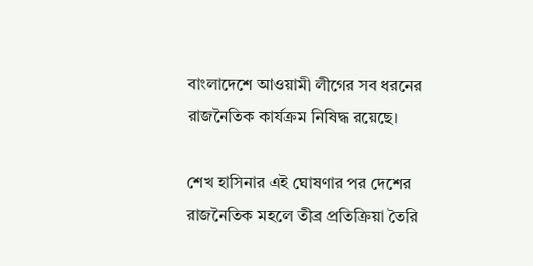বাংলাদেশে আওয়ামী লীগের সব ধরনের রাজনৈতিক কার্যক্রম নিষিদ্ধ রয়েছে।

শেখ হাসিনার এই ঘোষণার পর দেশের রাজনৈতিক মহলে তীব্র প্রতিক্রিয়া তৈরি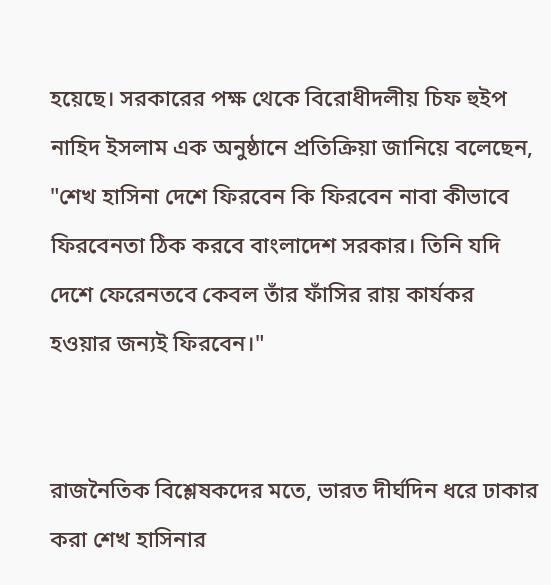হয়েছে। সরকারের পক্ষ থেকে বিরোধীদলীয় চিফ হুইপ নাহিদ ইসলাম এক অনুষ্ঠানে প্রতিক্রিয়া জানিয়ে বলেছেন, "শেখ হাসিনা দেশে ফিরবেন কি ফিরবেন নাবা কীভাবে ফিরবেনতা ঠিক করবে বাংলাদেশ সরকার। তিনি যদি দেশে ফেরেনতবে কেবল তাঁর ফাঁসির রায় কার্যকর হওয়ার জন্যই ফিরবেন।"


রাজনৈতিক বিশ্লেষকদের মতে, ভারত দীর্ঘদিন ধরে ঢাকার করা শেখ হাসিনার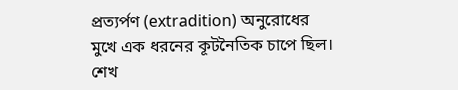প্রত্যর্পণ (extradition) অনুরোধের মুখে এক ধরনের কূটনৈতিক চাপে ছিল। শেখ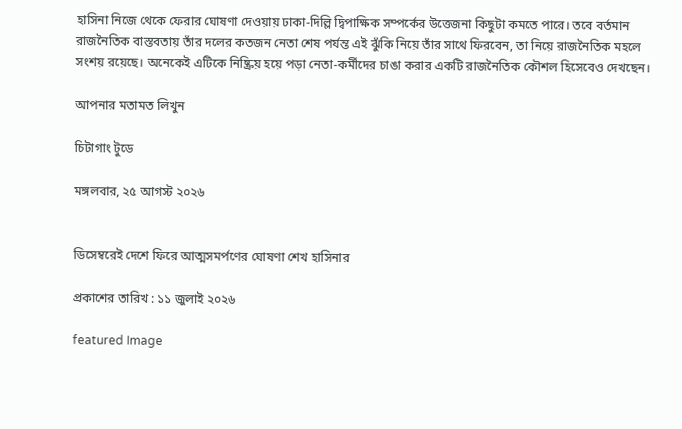হাসিনা নিজে থেকে ফেরার ঘোষণা দেওয়ায় ঢাকা-দিল্লি দ্বিপাক্ষিক সম্পর্কের উত্তেজনা কিছুটা কমতে পারে। তবে বর্তমান রাজনৈতিক বাস্তবতায় তাঁর দলের কতজন নেতা শেষ পর্যন্ত এই ঝুঁকি নিয়ে তাঁর সাথে ফিরবেন, তা নিয়ে রাজনৈতিক মহলে সংশয় রয়েছে। অনেকেই এটিকে নিষ্ক্রিয় হয়ে পড়া নেতা-কর্মীদের চাঙা করার একটি রাজনৈতিক কৌশল হিসেবেও দেখছেন।

আপনার মতামত লিখুন

চিটাগাং টুডে

মঙ্গলবার, ২৫ আগস্ট ২০২৬


ডিসেম্বরেই দেশে ফিরে আত্মসমর্পণের ঘোষণা শেখ হাসিনার

প্রকাশের তারিখ : ১১ জুলাই ২০২৬

featured Image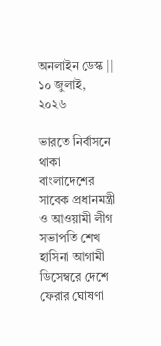অনলাইন ডেস্ক || ১০ জুলাই, ২০২৬

ভারতে নির্বাসনে থাকা বাংলাদেশের সাবেক প্রধানমন্ত্রী ও আওয়ামী লীগ সভাপতি শেখ হাসিনা আগামী ডিসেম্বরে দেশে ফেরার ঘোষণা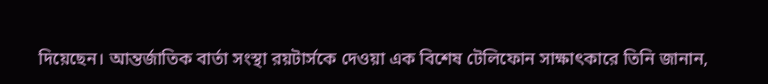দিয়েছেন। আন্তর্জাতিক বার্তা সংস্থা রয়টার্সকে দেওয়া এক বিশেষ টেলিফোন সাক্ষাৎকারে তিনি জানান,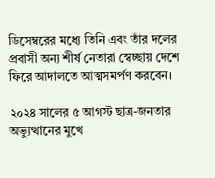ডিসেম্বরের মধ্যে তিনি এবং তাঁর দলের প্রবাসী অন্য শীর্ষ নেতারা স্বেচ্ছায় দেশে ফিরে আদালতে আত্মসমর্পণ করবেন।

২০২৪ সালের ৫ আগস্ট ছাত্র-জনতার অভ্যুত্থানের মুখে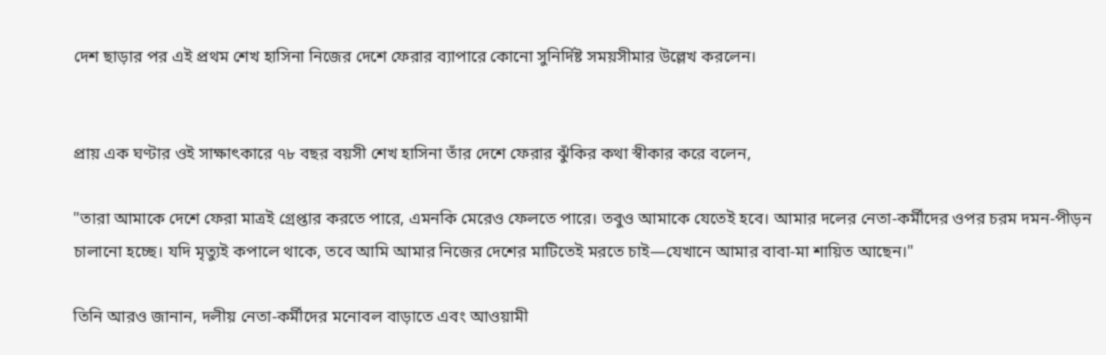দেশ ছাড়ার পর এই প্রথম শেখ হাসিনা নিজের দেশে ফেরার ব্যাপারে কোনো সুনির্দিষ্ট সময়সীমার উল্লেখ করলেন।


প্রায় এক ঘণ্টার ওই সাক্ষাৎকারে ৭৮ বছর বয়সী শেখ হাসিনা তাঁর দেশে ফেরার ঝুঁকির কথা স্বীকার করে বলেন,

"তারা আমাকে দেশে ফেরা মাত্রই গ্রেপ্তার করতে পারে, এমনকি মেরেও ফেলতে পারে। তবুও আমাকে যেতেই হবে। আমার দলের নেতা-কর্মীদের ওপর চরম দমন-পীড়ন চালানো হচ্ছে। যদি মৃত্যুই কপালে থাকে, তবে আমি আমার নিজের দেশের মাটিতেই মরতে চাই—যেখানে আমার বাবা-মা শায়িত আছেন।"

তিনি আরও জানান, দলীয় নেতা-কর্মীদের মনোবল বাড়াতে এবং আওয়ামী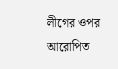লীগের ওপর আরোপিত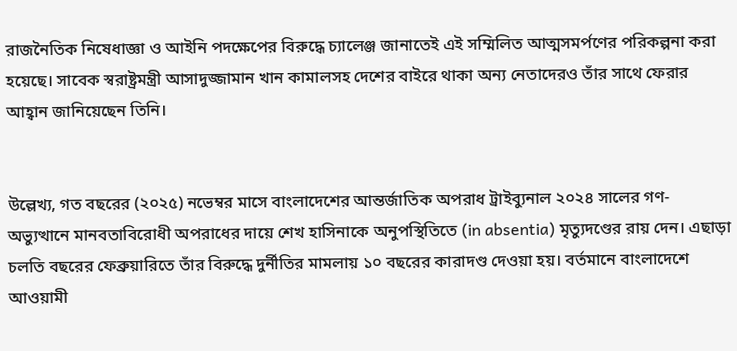রাজনৈতিক নিষেধাজ্ঞা ও আইনি পদক্ষেপের বিরুদ্ধে চ্যালেঞ্জ জানাতেই এই সম্মিলিত আত্মসমর্পণের পরিকল্পনা করা হয়েছে। সাবেক স্বরাষ্ট্রমন্ত্রী আসাদুজ্জামান খান কামালসহ দেশের বাইরে থাকা অন্য নেতাদেরও তাঁর সাথে ফেরার আহ্বান জানিয়েছেন তিনি।


উল্লেখ্য, গত বছরের (২০২৫) নভেম্বর মাসে বাংলাদেশের আন্তর্জাতিক অপরাধ ট্রাইব্যুনাল ২০২৪ সালের গণ-অভ্যুত্থানে মানবতাবিরোধী অপরাধের দায়ে শেখ হাসিনাকে অনুপস্থিতিতে (in absentia) মৃত্যুদণ্ডের রায় দেন। এছাড়া চলতি বছরের ফেব্রুয়ারিতে তাঁর বিরুদ্ধে দুর্নীতির মামলায় ১০ বছরের কারাদণ্ড দেওয়া হয়। বর্তমানে বাংলাদেশে আওয়ামী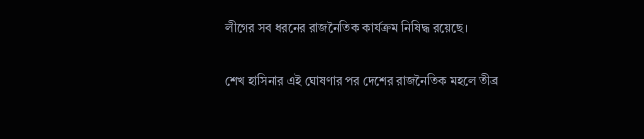লীগের সব ধরনের রাজনৈতিক কার্যক্রম নিষিদ্ধ রয়েছে।

শেখ হাসিনার এই ঘোষণার পর দেশের রাজনৈতিক মহলে তীব্র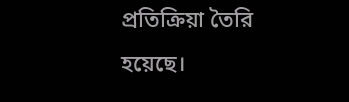প্রতিক্রিয়া তৈরি হয়েছে।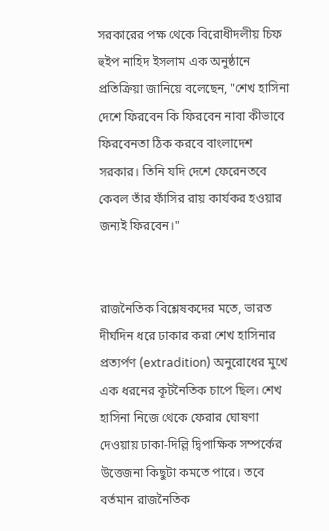সরকারের পক্ষ থেকে বিরোধীদলীয় চিফ হুইপ নাহিদ ইসলাম এক অনুষ্ঠানে প্রতিক্রিয়া জানিয়ে বলেছেন, "শেখ হাসিনা দেশে ফিরবেন কি ফিরবেন নাবা কীভাবে ফিরবেনতা ঠিক করবে বাংলাদেশ সরকার। তিনি যদি দেশে ফেরেনতবে কেবল তাঁর ফাঁসির রায় কার্যকর হওয়ার জন্যই ফিরবেন।"


রাজনৈতিক বিশ্লেষকদের মতে, ভারত দীর্ঘদিন ধরে ঢাকার করা শেখ হাসিনার প্রত্যর্পণ (extradition) অনুরোধের মুখে এক ধরনের কূটনৈতিক চাপে ছিল। শেখ হাসিনা নিজে থেকে ফেরার ঘোষণা দেওয়ায় ঢাকা-দিল্লি দ্বিপাক্ষিক সম্পর্কের উত্তেজনা কিছুটা কমতে পারে। তবে বর্তমান রাজনৈতিক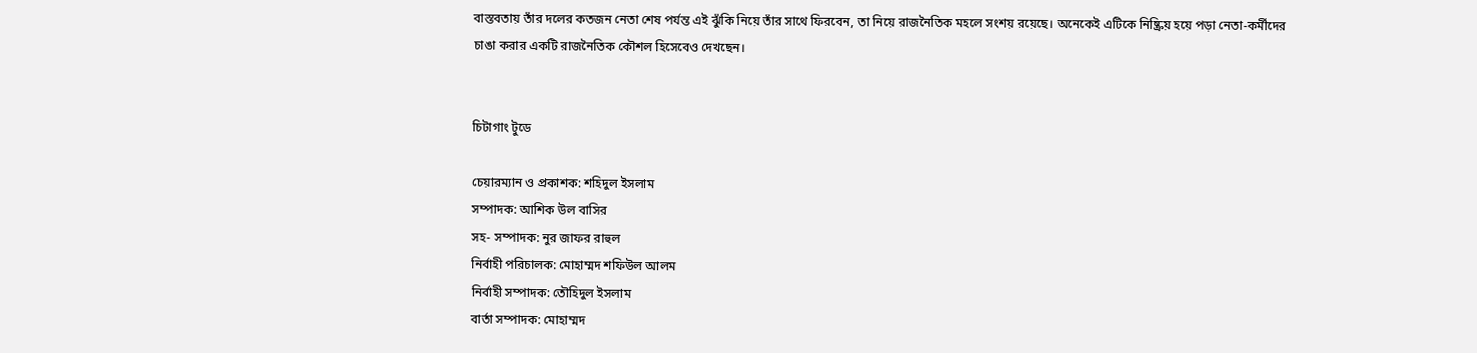বাস্তবতায় তাঁর দলের কতজন নেতা শেষ পর্যন্ত এই ঝুঁকি নিয়ে তাঁর সাথে ফিরবেন, তা নিয়ে রাজনৈতিক মহলে সংশয় রয়েছে। অনেকেই এটিকে নিষ্ক্রিয় হয়ে পড়া নেতা-কর্মীদের চাঙা করার একটি রাজনৈতিক কৌশল হিসেবেও দেখছেন।


চিটাগাং টুডে

চেয়ারম্যান ও প্রকাশক: শহিদুল ইসলাম
সম্পাদক: আশিক উল বাসির
সহ- সম্পাদক: নুর জাফর রাহুল
নির্বাহী পরিচালক: মোহাম্মদ শফিউল আলম
নির্বাহী সম্পাদক: তৌহিদুল ইসলাম
বার্তা সম্পাদক: মোহাম্মদ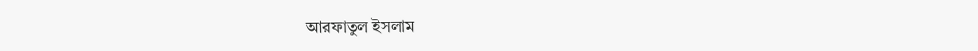আরফাতুল ইসলাম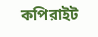কপিরাইট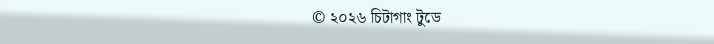© ২০২৬ চিটাগাং টুডে